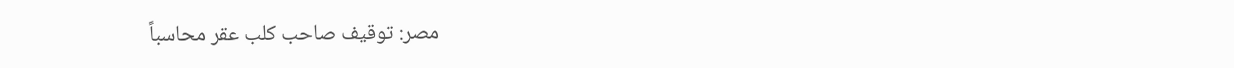مصر: توقيف صاحب كلب عقر محاسباً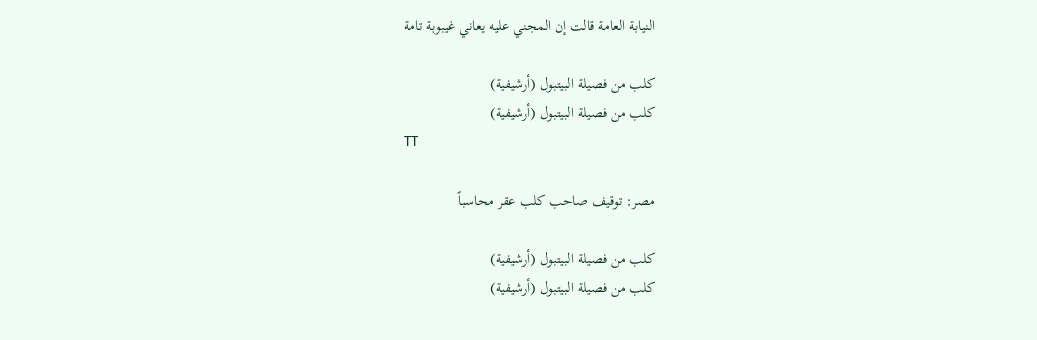النيابة العامة قالت إن المجني عليه يعاني غيبوبة تامة

كلب من فصيلة البيتبول (أرشيفية)
كلب من فصيلة البيتبول (أرشيفية)
TT

مصر: توقيف صاحب كلب عقر محاسباً

كلب من فصيلة البيتبول (أرشيفية)
كلب من فصيلة البيتبول (أرشيفية)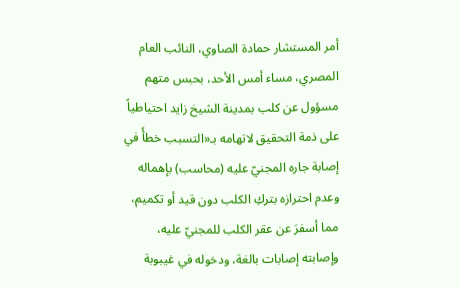أمر المستشار حمادة الصاوي، النائب العام المصري، مساء أمس الأحد، بحبس متهم مسؤول عن كلب بمدينة الشيخ زايد احتياطياً على ذمة التحقيق لاتهامه بـ«التسبب خطأً في إصابة جاره المجنيّ عليه (محاسب) بإهماله وعدم احترازه بتركِ الكلب دون قيد أو تكميم، مما أسفرَ عن عقر الكلب للمجنيّ عليه، وإصابته إصابات بالغة، ودخوله في غيبوبة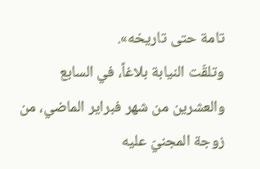تامة حتى تاريخه».
وتلقّت النيابة بلاغاً، في السابع والعشرين من شهر فبراير الماضي، من زوجة المجنيّ عليه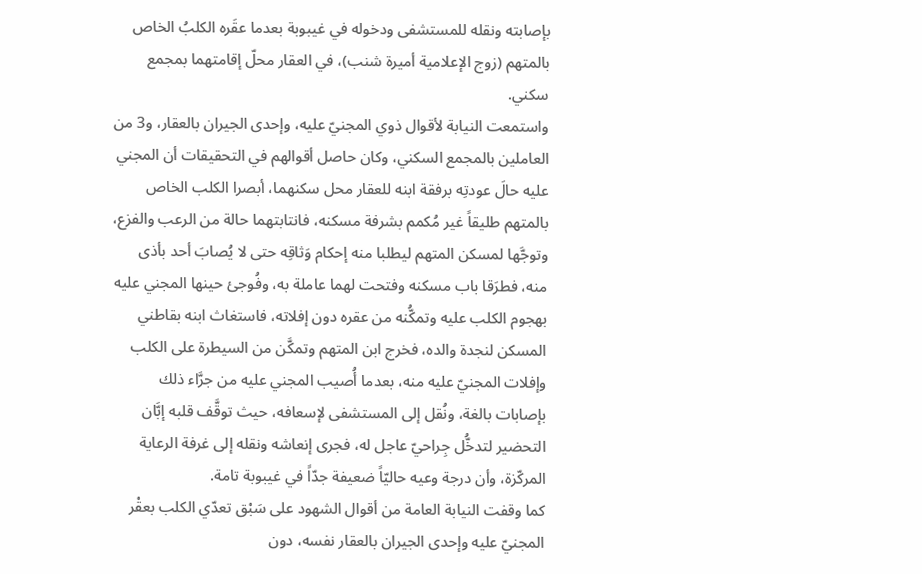بإصابته ونقله للمستشفى ودخوله في غيبوبة بعدما عقَره الكلبُ الخاص بالمتهم (زوج الإعلامية أميرة شنب)، في العقار محلّ إقامتهما بمجمع سكني.
واستمعت النيابة لأقوال ذوي المجنيّ عليه، وإحدى الجيران بالعقار، و3 من العاملين بالمجمع السكني، وكان حاصل أقوالهم في التحقيقات أن المجني عليه حالَ عودتِه برفقة ابنه للعقار محل سكنهما، أبصرا الكلب الخاص بالمتهم طليقاً غير مُكمم بشرفة مسكنه، فانتابتهما حالة من الرعب والفزع، وتوجَّها لمسكن المتهم ليطلبا منه إحكام وَثاقِه حتى لا يُصابَ أحد بأذى منه، فطرَقا باب مسكنه وفتحت لهما عاملة به، وفُوجئ حينها المجني عليه بهجوم الكلب عليه وتمكُّنه من عقره دون إفلاته، فاستغاث ابنه بقاطني المسكن لنجدة والده، فخرج ابن المتهم وتمكَّن من السيطرة على الكلب وإفلات المجنيّ عليه منه، بعدما أُصيب المجني عليه من جرَّاء ذلك بإصابات بالغة، ونُقل إلى المستشفى لإسعافه، حيث توقَّف قلبه إبَّان التحضير لتدخُّل جِراحيّ عاجل له، فجرى إنعاشه ونقله إلى غرفة الرعاية المركّزة، وأن درجة وعيه حاليّاً ضعيفة جدّاً في غيبوبة تامة.
كما وقفت النيابة العامة من أقوال الشهود على سَبْق تعدّي الكلب بعقْر المجنيّ عليه وإحدى الجيران بالعقار نفسه، دون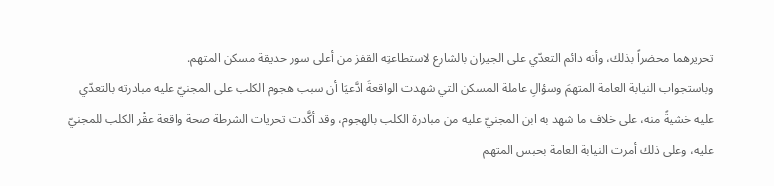تحريرهما محضراً بذلك، وأنه دائم التعدّي على الجيران بالشارع لاستطاعتِه القفز من أعلى سور حديقة مسكن المتهم.
وباستجواب النيابة العامة المتهمَ وسؤالِ عاملة المسكن التي شهدت الواقعةَ ادَّعيَا أن سبب هجوم الكلب على المجنيّ عليه مبادرته بالتعدّي عليه خشيةً منه، على خلاف ما شهد به ابن المجنيّ عليه من مبادرة الكلب بالهجوم، وقد أكَّدت تحريات الشرطة صحة واقعة عقْر الكلب للمجنيّ عليه، وعلى ذلك أمرت النيابة العامة بحبس المتهم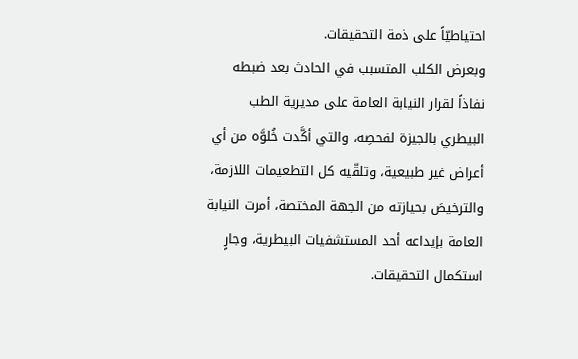احتياطيّاً على ذمة التحقيقات.
وبعرض الكلب المتسبب في الحادث بعد ضبطه نفاذاً لقرار النيابة العامة على مديرية الطب البيطري بالجيزة لفحصِه، والتي أكَّدت خُلوَّه من أي أعراض غير طبيعية، وتلقّيه كل التطعيمات اللازمة، والترخيصَ بحيازته من الجهة المختصة، أمرت النيابة العامة بإيداعه أحد المستشفيات البيطرية، وجارٍ استكمال التحقيقات.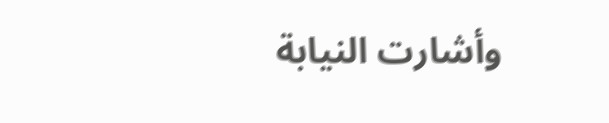وأشارت النيابة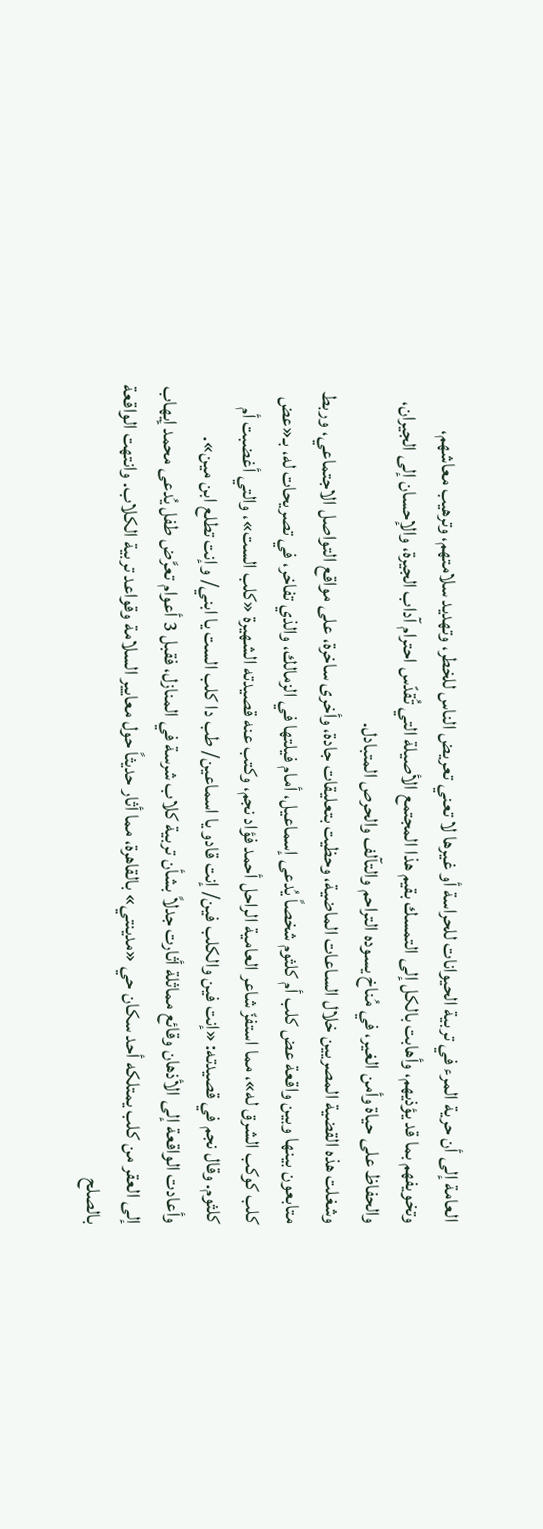العامة إلى أن حرية المرء في تربية الحيوانات للحراسة أو غيرها لا تعني تعريض الناس للخطر، وتهديد سلامتهم، وترهيب معاشهم، وتخويفهم بما قد يؤذيهم، وأهابت بالكل إلى التمسك بقيم هذا المجتمع الأصيلة التي تُقدّس احترام آداب الجيرة، والإحسان إلى الجيران، والحفاظ على حياة وأمن الغير، في مُناخ يسوده التراحم والتآلف والحرص المتبادل.
وشغلت هذه القضية المصريين خلال الساعات الماضية، وحظيت بتعليقات جادة، وأخرى ساخرة، على مواقع التواصل الاجتماعي، وربط متابعون بينها وبين واقعة عض كلب أم كلثوم شخصاً يُدعى إسماعيل، أمام فيلتها في الزمالك، والذي تفاخر، في تصريحات له، بـ«عض كلب كوكب الشرق له»، مما استفزّ شاعر العامية الراحل أحمد فؤاد نجم، وكتب عنه قصيدته الشهيرة «كلب الست»، والتي أغضبت أم كلثوم. وقال نجم في قصيدته: «إنت فين والكلب فين/ إنت قادو يا اسماعين/ طب دا كلب الست يا ابني/ وإنت تطلع ابن مين».
وأعادت الواقعة إلى الأذهان وقائع مماثلة أثارت جدلاً بشأن تربية كلاب شرسة في المنازل، فقبل 3 أعوام تعرَّض طفل يُدعى محمد إيهاب إلى العقر من كلب يمتلكه أحد سكان حي «مدينتي» بالقاهرة، مما أثار حديثاً حول معايير السلامة وقواعد تربية الكلاب. وانتهت الواقعة بالصلح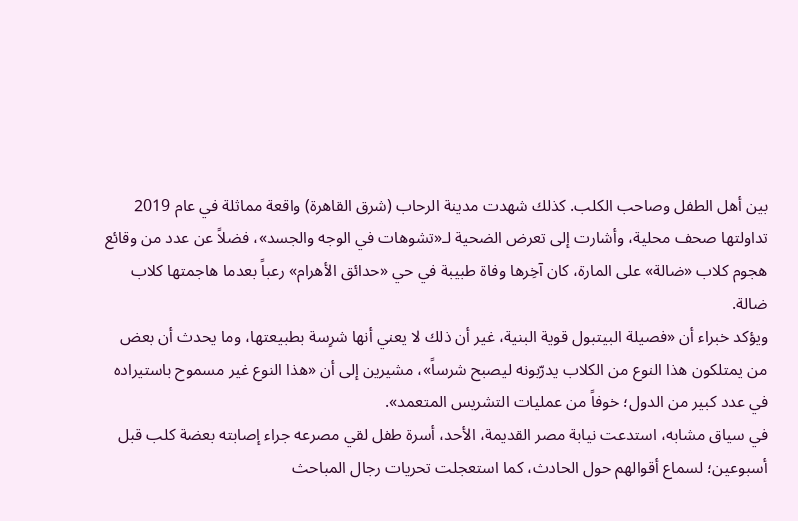بين أهل الطفل وصاحب الكلب. كذلك شهدت مدينة الرحاب (شرق القاهرة) واقعة مماثلة في عام 2019 تداولتها صحف محلية، وأشارت إلى تعرض الضحية لـ«تشوهات في الوجه والجسد»، فضلاً عن عدد من وقائع هجوم كلاب «ضالة» على المارة، كان آخِرها وفاة طبيبة في حي «حدائق الأهرام» رعباً بعدما هاجمتها كلاب ضالة.
ويؤكد خبراء أن «فصيلة البيتبول قوية البنية، غير أن ذلك لا يعني أنها شرِسة بطبيعتها، وما يحدث أن بعض من يمتلكون هذا النوع من الكلاب يدرّبونه ليصبح شرساً»، مشيرين إلى أن «هذا النوع غير مسموح باستيراده في عدد كبير من الدول؛ خوفاً من عمليات التشريس المتعمد».
في سياق مشابه، استدعت نيابة مصر القديمة، الأحد، أسرة طفل لقي مصرعه جراء إصابته بعضة كلب قبل أسبوعين؛ لسماع أقوالهم حول الحادث، كما استعجلت تحريات رجال المباحث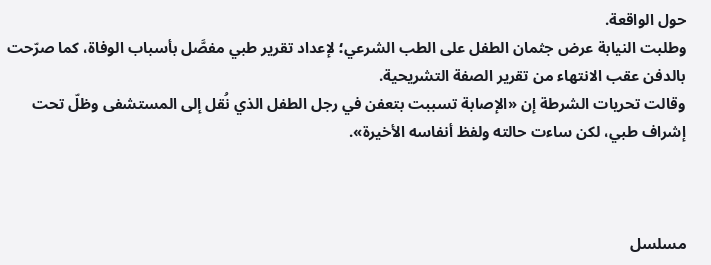حول الواقعة.
وطلبت النيابة عرض جثمان الطفل على الطب الشرعي؛ لإعداد تقرير طبي مفصَّل بأسباب الوفاة، كما صرّحت بالدفن عقب الانتهاء من تقرير الصفة التشريحية.
وقالت تحريات الشرطة إن «الإصابة تسببت بتعفن في رجل الطفل الذي نُقل إلى المستشفى وظلّ تحت إشراف طبي، لكن ساءت حالته ولفظ أنفاسه الأخيرة».



مسلسل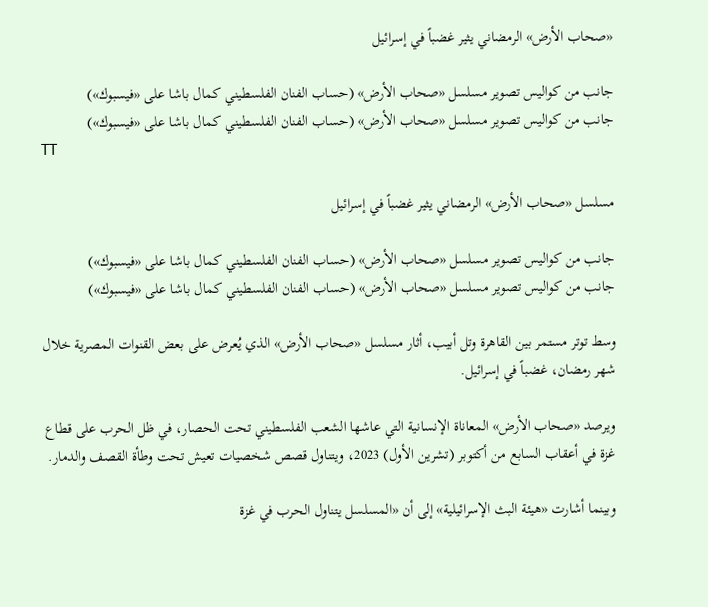«صحاب الأرض» الرمضاني يثير غضباً في إسرائيل

جانب من كواليس تصوير مسلسل «صحاب الأرض» (حساب الفنان الفلسطيني كمال باشا على «فيسبوك»)
جانب من كواليس تصوير مسلسل «صحاب الأرض» (حساب الفنان الفلسطيني كمال باشا على «فيسبوك»)
TT

مسلسل «صحاب الأرض» الرمضاني يثير غضباً في إسرائيل

جانب من كواليس تصوير مسلسل «صحاب الأرض» (حساب الفنان الفلسطيني كمال باشا على «فيسبوك»)
جانب من كواليس تصوير مسلسل «صحاب الأرض» (حساب الفنان الفلسطيني كمال باشا على «فيسبوك»)

وسط توتر مستمر بين القاهرة وتل أبيب، أثار مسلسل «صحاب الأرض» الذي يُعرض على بعض القنوات المصرية خلال شهر رمضان، غضباً في إسرائيل.

ويرصد «صحاب الأرض» المعاناة الإنسانية التي عاشها الشعب الفلسطيني تحت الحصار، في ظل الحرب على قطاع غزة في أعقاب السابع من أكتوبر (تشرين الأول) 2023، ويتناول قصص شخصيات تعيش تحت وطأة القصف والدمار.

وبينما أشارت «هيئة البث الإسرائيلية» إلى أن «المسلسل يتناول الحرب في غزة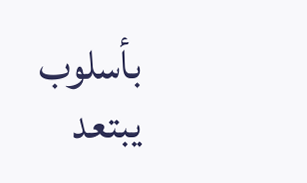بأسلوب يبتعد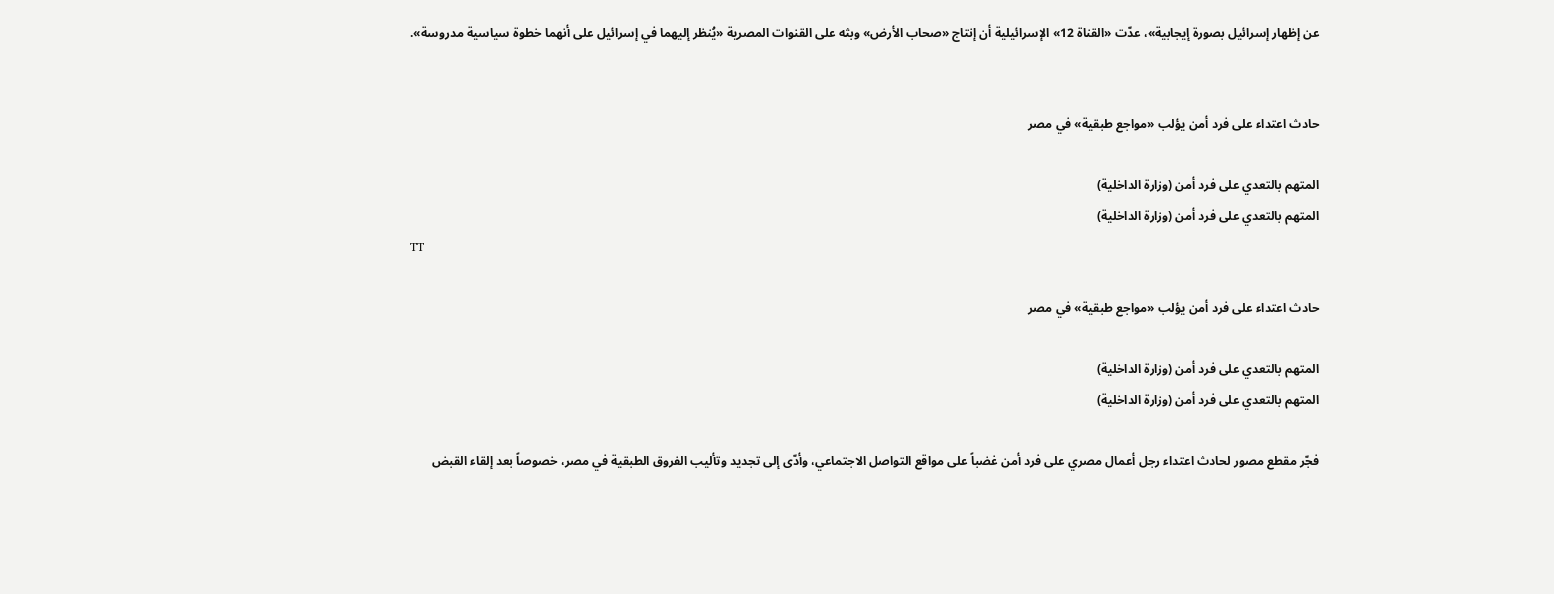عن إظهار إسرائيل بصورة إيجابية»، عدّت «القناة 12» الإسرائيلية أن إنتاج «صحاب الأرض» وبثه على القنوات المصرية «يُنظر إليهما في إسرائيل على أنهما خطوة سياسية مدروسة».


حادث اعتداء على فرد أمن يؤلب «مواجع طبقية» في مصر

المتهم بالتعدي على فرد أمن (وزارة الداخلية)
المتهم بالتعدي على فرد أمن (وزارة الداخلية)
TT

حادث اعتداء على فرد أمن يؤلب «مواجع طبقية» في مصر

المتهم بالتعدي على فرد أمن (وزارة الداخلية)
المتهم بالتعدي على فرد أمن (وزارة الداخلية)

فجّر مقطع مصور لحادث اعتداء رجل أعمال مصري على فرد أمن غضباً على مواقع التواصل الاجتماعي، وأدّى إلى تجديد وتأليب الفروق الطبقية في مصر، خصوصاً بعد إلقاء القبض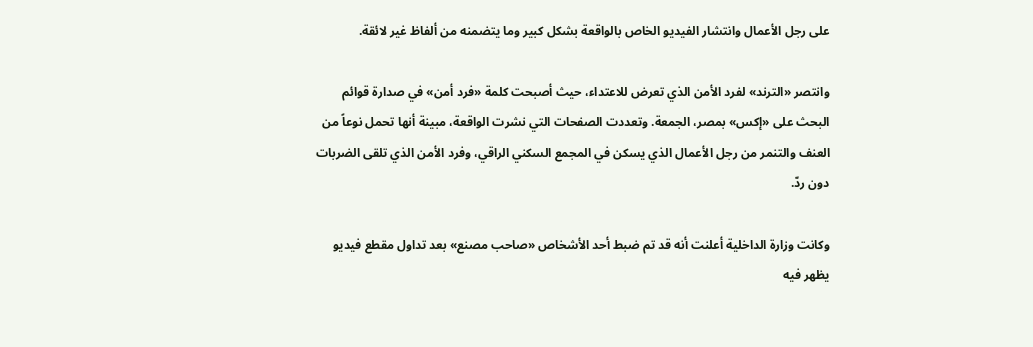على رجل الأعمال وانتشار الفيديو الخاص بالواقعة بشكل كبير وما يتضمنه من ألفاظ غير لائقة.

وانتصر «الترند» لفرد الأمن الذي تعرض للاعتداء، حيث أصبحت كلمة «فرد أمن» في صدارة قوائم البحث على «إكس» بمصر، الجمعة. وتعددت الصفحات التي نشرت الواقعة، مبينة أنها تحمل نوعاً من العنف والتنمر من رجل الأعمال الذي يسكن في المجمع السكني الراقي، وفرد الأمن الذي تلقى الضربات دون ردّ.

وكانت وزارة الداخلية أعلنت أنه قد تم ضبط أحد الأشخاص «صاحب مصنع» بعد تداول مقطع فيديو يظهر فيه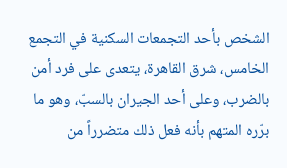الشخص بأحد التجمعات السكنية في التجمع الخامس، شرق القاهرة، يتعدى على فرد أمن بالضرب، وعلى أحد الجيران بالسبّ، وهو ما برّره المتهم بأنه فعل ذلك متضرراً من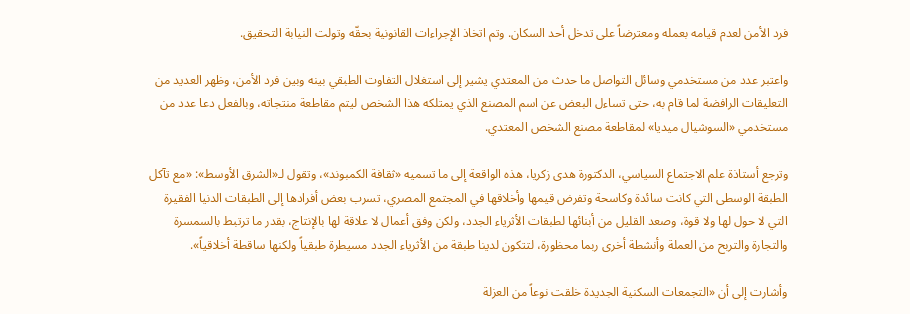فرد الأمن لعدم قيامه بعمله ومعترضاً على تدخل أحد السكان. وتم اتخاذ الإجراءات القانونية بحقّه وتولت النيابة التحقيق.

واعتبر عدد من مستخدمي وسائل التواصل ما حدث من المعتدي يشير إلى استغلال التفاوت الطبقي بينه وبين فرد الأمن، وظهر العديد من التعليقات الرافضة لما قام به، حتى تساءل البعض عن اسم المصنع الذي يمتلكه هذا الشخص ليتم مقاطعة منتجاته، وبالفعل دعا عدد من مستخدمي «السوشيال ميديا» لمقاطعة مصنع الشخص المعتدي.

وترجع أستاذة علم الاجتماع السياسي، الدكتورة هدى زكريا، هذه الواقعة إلى ما تسميه «ثقافة الكمبوند»، وتقول لـ«الشرق الأوسط»: «مع تآكل الطبقة الوسطى التي كانت سائدة وكاسحة وتفرض قيمها وأخلاقها في المجتمع المصري، تسرب بعض أفرادها إلى الطبقات الدنيا الفقيرة التي لا حول لها ولا قوة، وصعد القليل من أبنائها لطبقات الأثرياء الجدد، ولكن وفق أعمال لا علاقة لها بالإنتاج، بقدر ما ترتبط بالسمسرة والتجارة والتربح من العملة وأنشطة أخرى ربما محظورة، لتتكون لدينا طبقة من الأثرياء الجدد مسيطرة طبقياً ولكنها ساقطة أخلاقياً».

وأشارت إلى أن «التجمعات السكنية الجديدة خلقت نوعاً من العزلة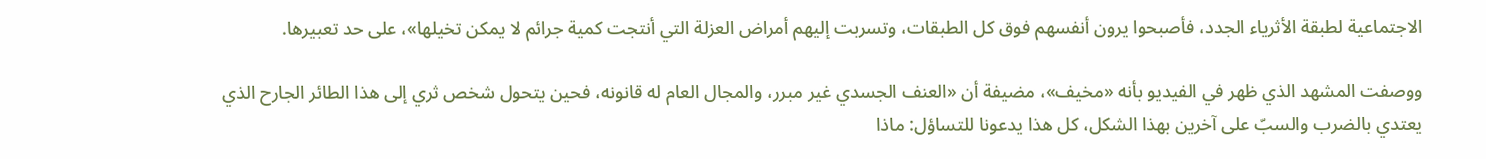الاجتماعية لطبقة الأثرياء الجدد، فأصبحوا يرون أنفسهم فوق كل الطبقات، وتسربت إليهم أمراض العزلة التي أنتجت كمية جرائم لا يمكن تخيلها»، على حد تعبيرها.

ووصفت المشهد الذي ظهر في الفيديو بأنه «مخيف»، مضيفة أن «العنف الجسدي غير مبرر، والمجال العام له قانونه، فحين يتحول شخص ثري إلى هذا الطائر الجارح الذي يعتدي بالضرب والسبّ على آخرين بهذا الشكل، كل هذا يدعونا للتساؤل: ماذا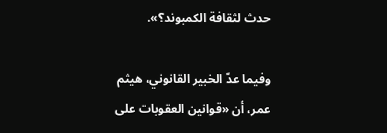حدث لثقافة الكمبوند؟».

وفيما عدّ الخبير القانوني، هيثم عمر، أن «قوانين العقوبات على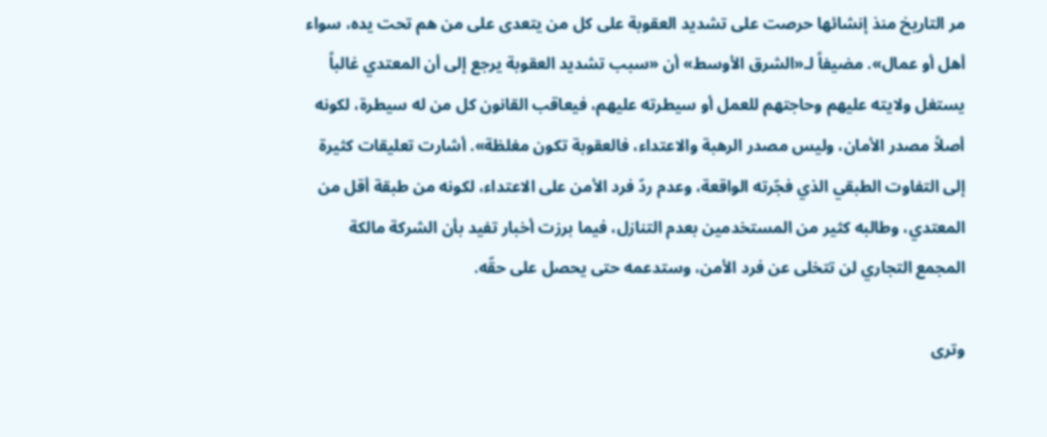مر التاريخ منذ إنشائها حرصت على تشديد العقوبة على كل من يتعدى على من هم تحت يده، سواء أهل أو عمال». مضيفاً لـ«الشرق الأوسط» أن «سبب تشديد العقوبة يرجع إلى أن المعتدي غالباً يستغل ولايته عليهم وحاجتهم للعمل أو سيطرته عليهم، فيعاقب القانون كل من له سيطرة، لكونه أصلاً مصدر الأمان، وليس مصدر الرهبة والاعتداء، فالعقوبة تكون مغلظة». أشارت تعليقات كثيرة إلى التفاوت الطبقي الذي فجّرته الواقعة، وعدم ردّ فرد الأمن على الاعتداء، لكونه من طبقة أقل من المعتدي، وطالبه كثير من المستخدمين بعدم التنازل، فيما برزت أخبار تفيد بأن الشركة مالكة المجمع التجاري لن تتخلى عن فرد الأمن، وستدعمه حتى يحصل على حقّه.

وترى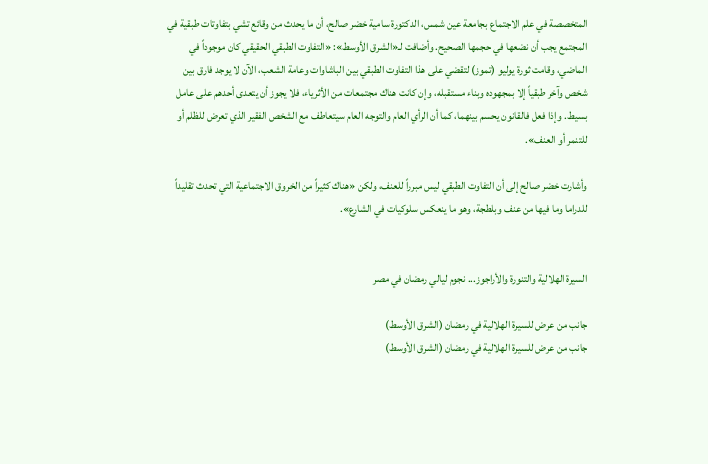المتخصصة في علم الاجتماع بجامعة عين شمس، الدكتورة سامية خضر صالح، أن ما يحدث من وقائع تشي بتفاوتات طبقية في المجتمع يجب أن نضعها في حجمها الصحيح. وأضافت لـ«الشرق الأوسط»: «التفاوت الطبقي الحقيقي كان موجوداً في الماضي، وقامت ثورة يوليو (تموز) لتقضي على هذا التفاوت الطبقي بين الباشاوات وعامة الشعب، الآن لا يوجد فارق بين شخص وآخر طبقياً إلا بمجهوده وبناء مستقبله، وإن كانت هناك مجتمعات من الأثرياء، فلا يجوز أن يتعدى أحدهم على عامل بسيط. وإذا فعل فالقانون يحسم بينهما، كما أن الرأي العام والتوجه العام سيتعاطف مع الشخص الفقير الذي تعرض للظلم أو للتنمر أو العنف».

وأشارت خضر صالح إلى أن التفاوت الطبقي ليس مبرراً للعنف، ولكن «هناك كثيراً من الخروق الاجتماعية التي تحدث تقليداً للدراما وما فيها من عنف وبلطجة، وهو ما ينعكس سلوكيات في الشارع».


السيرة الهلالية والتنورة والأراجوز... نجوم ليالي رمضان في مصر

جانب من عرض للسيرة الهلالية في رمضان (الشرق الأوسط)
جانب من عرض للسيرة الهلالية في رمضان (الشرق الأوسط)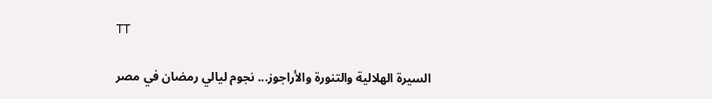TT

السيرة الهلالية والتنورة والأراجوز... نجوم ليالي رمضان في مصر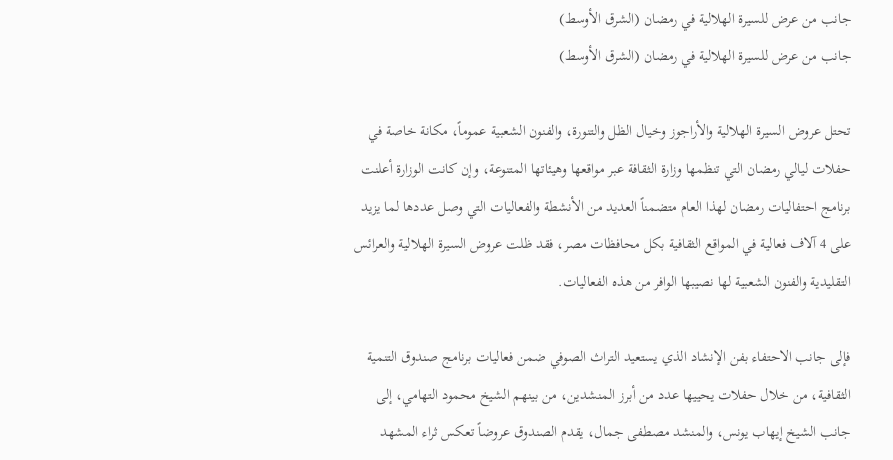جانب من عرض للسيرة الهلالية في رمضان (الشرق الأوسط)
جانب من عرض للسيرة الهلالية في رمضان (الشرق الأوسط)

تحتل عروض السيرة الهلالية والأراجوز وخيال الظل والتنورة، والفنون الشعبية عموماً، مكانة خاصة في حفلات ليالي رمضان التي تنظمها وزارة الثقافة عبر مواقعها وهيئاتها المتنوعة، وإن كانت الوزارة أعلنت برنامج احتفاليات رمضان لهذا العام متضمناً العديد من الأنشطة والفعاليات التي وصل عددها لما يزيد على 4 آلاف فعالية في المواقع الثقافية بكل محافظات مصر، فقد ظلت عروض السيرة الهلالية والعرائس التقليدية والفنون الشعبية لها نصيبها الوافر من هذه الفعاليات.

فإلى جانب الاحتفاء بفن الإنشاد الذي يستعيد التراث الصوفي ضمن فعاليات برنامج صندوق التنمية الثقافية، من خلال حفلات يحييها عدد من أبرز المنشدين، من بينهم الشيخ محمود التهامي، إلى جانب الشيخ إيهاب يونس، والمنشد مصطفى جمال، يقدم الصندوق عروضاً تعكس ثراء المشهد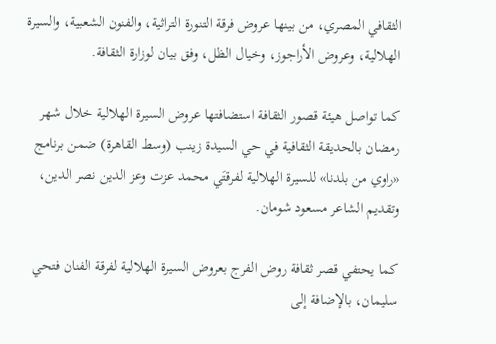الثقافي المصري، من بينها عروض فرقة التنورة التراثية، والفنون الشعبية، والسيرة الهلالية، وعروض الأراجوز، وخيال الظل، وفق بيان لوزارة الثقافة.

كما تواصل هيئة قصور الثقافة استضافتها عروض السيرة الهلالية خلال شهر رمضان بالحديقة الثقافية في حي السيدة زينب (وسط القاهرة) ضمن برنامج «راوي من بلدنا» للسيرة الهلالية لفرقتَي محمد عزت وعز الدين نصر الدين، وتقديم الشاعر مسعود شومان.

كما يحتفي قصر ثقافة روض الفرج بعروض السيرة الهلالية لفرقة الفنان فتحي سليمان، بالإضافة إلى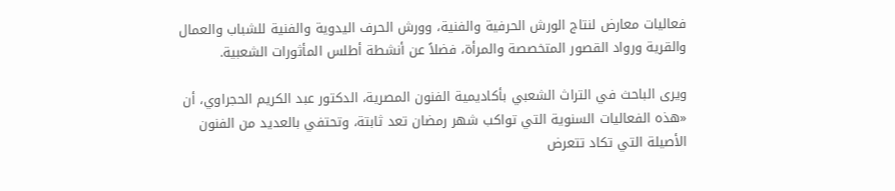فعاليات معارض لنتاج الورش الحرفية والفنية، وورش الحرف اليدوية والفنية للشباب والعمال والقرية ورواد القصور المتخصصة والمرأة، فضلاً عن أنشطة أطلس المأثورات الشعبية.

ويرى الباحث في التراث الشعبي بأكاديمية الفنون المصرية، الدكتور عبد الكريم الحجراوي، أن «هذه الفعاليات السنوية التي تواكب شهر رمضان تعد ثابتة، وتحتفي بالعديد من الفنون الأصيلة التي تكاد تتعرض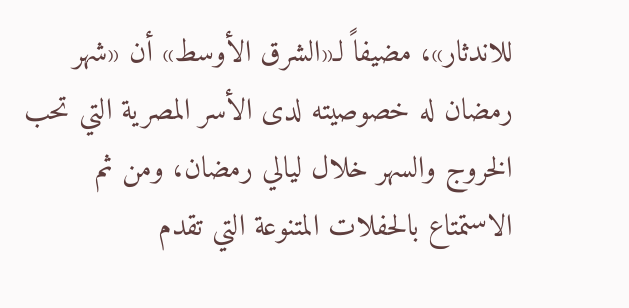للاندثار»، مضيفاً لـ«الشرق الأوسط» أن «شهر رمضان له خصوصيته لدى الأسر المصرية التي تحب الخروج والسهر خلال ليالي رمضان، ومن ثم الاستمتاع بالحفلات المتنوعة التي تقدم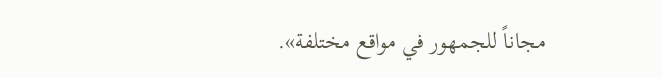مجاناً للجمهور في مواقع مختلفة».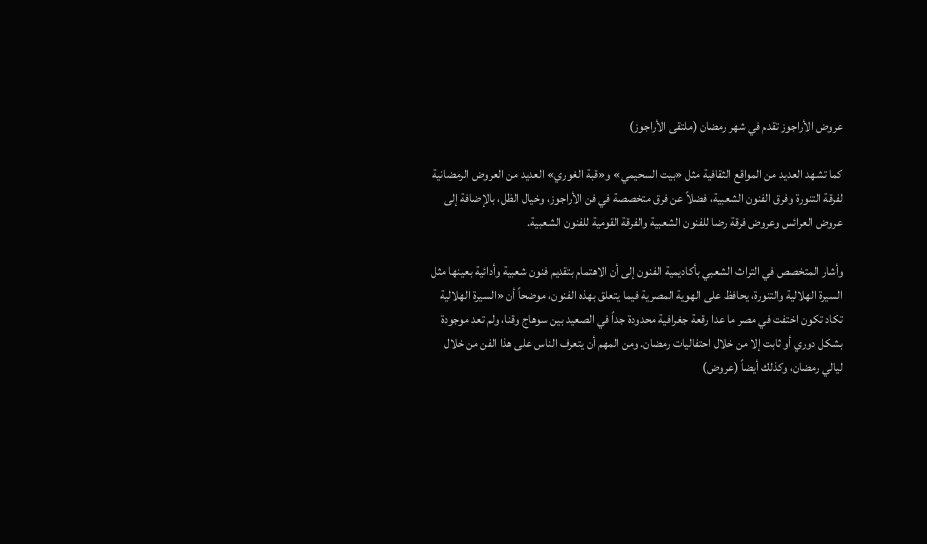عروض الأراجوز تقدم في شهر رمضان (ملتقى الأراجوز)

كما تشهد العديد من المواقع الثقافية مثل «بيت السحيمي» و«قبة الغوري» العديد من العروض الرمضانية لفرقة التنورة وفرق الفنون الشعبية، فضلاً عن فرق متخصصة في فن الأراجوز، وخيال الظل، بالإضافة إلى عروض العرائس وعروض فرقة رضا للفنون الشعبية والفرقة القومية للفنون الشعبية.

وأشار المتخصص في التراث الشعبي بأكاديمية الفنون إلى أن الاهتمام بتقديم فنون شعبية وأدائية بعينها مثل السيرة الهلالية والتنورة، يحافظ على الهوية المصرية فيما يتعلق بهذه الفنون، موضحاً أن «السيرة الهلالية تكاد تكون اختفت في مصر ما عدا رقعة جغرافية محدودة جداً في الصعيد بين سوهاج وقنا، ولم تعد موجودة بشكل دوري أو ثابت إلا من خلال احتفاليات رمضان. ومن المهم أن يتعرف الناس على هذا الفن من خلال ليالي رمضان، وكذلك أيضاً (عروض)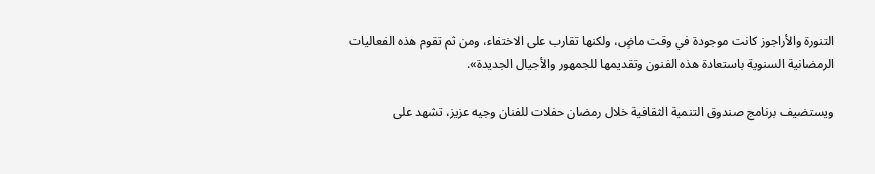التنورة والأراجوز كانت موجودة في وقت ماضٍ، ولكنها تقارب على الاختفاء، ومن ثم تقوم هذه الفعاليات الرمضانية السنوية باستعادة هذه الفنون وتقديمها للجمهور والأجيال الجديدة».

ويستضيف برنامج صندوق التنمية الثقافية خلال رمضان حفلات للفنان وجيه عزيز، تشهد على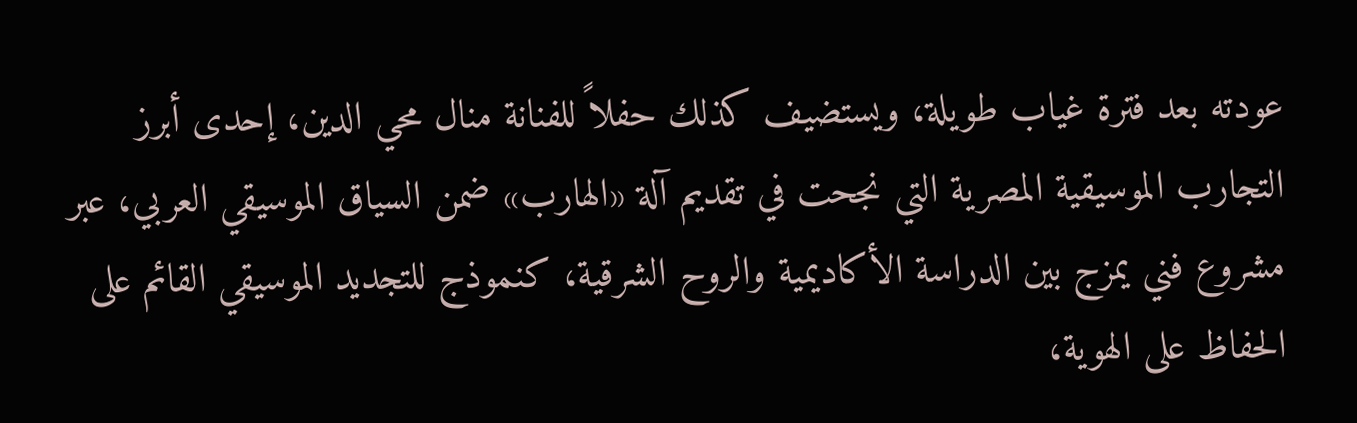عودته بعد فترة غياب طويلة، ويستضيف كذلك حفلاً للفنانة منال محي الدين، إحدى أبرز التجارب الموسيقية المصرية التي نجحت في تقديم آلة «الهارب» ضمن السياق الموسيقي العربي، عبر مشروع فني يمزج بين الدراسة الأكاديمية والروح الشرقية، كنموذج للتجديد الموسيقي القائم على الحفاظ على الهوية،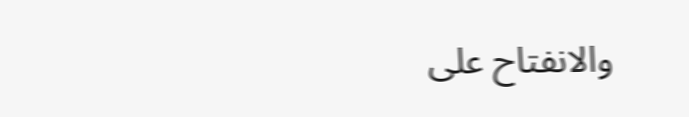والانفتاح على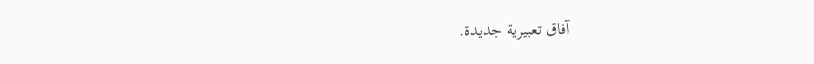آفاق تعبيرية جديدة.